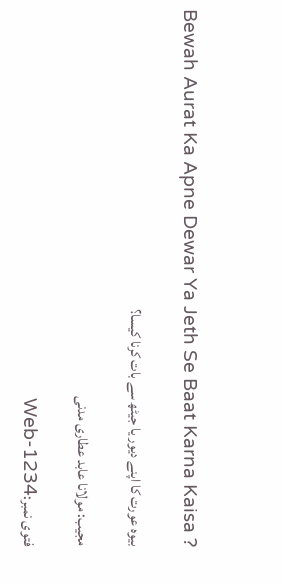Bewah Aurat Ka Apne Dewar Ya Jeth Se Baat Karna Kaisa ?

بیوہ عورت کا اپنے دیور یا جیٹھ سے بات کرنا کیسا؟

مجیب: مولانا عابد عطاری مدنی

فتوی نمبر:Web-1234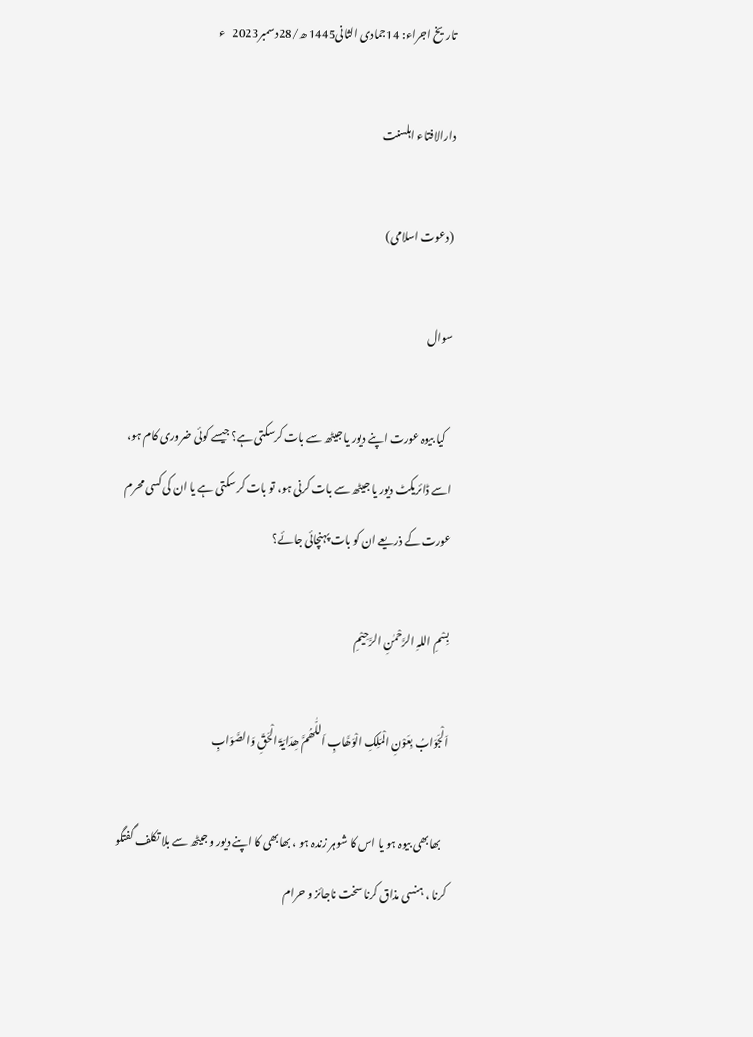تاریخ اجراء: 14جمادی الثانی1445 ھ/28دسمبر2023   ء

دارالافتاء اہلسنت

(دعوت اسلامی)

سوال

   کیا بیوہ عورت اپنے دیور یا جیٹھ سے بات کرسکتی ہے؟ جیسے کوئی ضروری کام ہو، اسے ڈائریکٹ دیور یا جیٹھ سے بات کرنی ہو، تو بات کر سکتی ہے یا ان کی کسی محرم عورت کے ذریعے ان کو بات پہنچائی جائے؟

بِسْمِ اللہِ الرَّحْمٰنِ الرَّحِیْمِ

اَلْجَوَابُ بِعَوْنِ الْمَلِکِ الْوَھَّابِ اَللّٰھُمَّ ھِدَایَۃَ الْحَقِّ وَالصَّوَابِ

   بھابھی بیوہ ہو یا اس کا شوہر زندہ ہو ، بھابھی کا اپنے دیور و جیٹھ سے بلا تکلف گفتگو کرنا ، ہنسی مذاق کرنا سخت ناجائز و حرام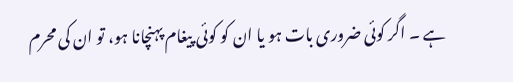ہے ۔ اگر کوئی ضروری بات ہو یا ان کو کوئی پیغام پہنچانا ہو، تو ان کی محرم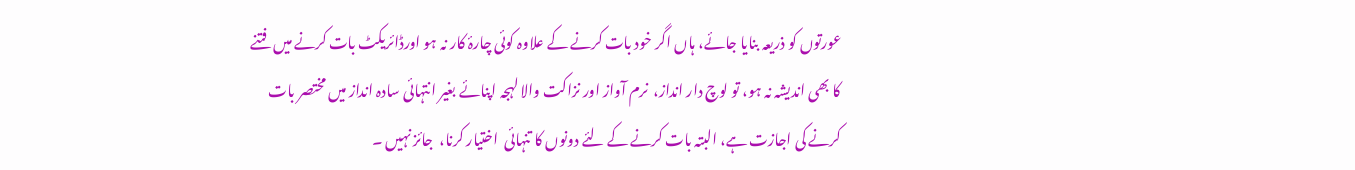عورتوں کو ذریعہ بنایا جائے، ہاں اگر خود بات کرنے کے علاوہ کوئی چارۂ کار نہ ہو اورڈائریکٹ بات کرنے میں  فتنے کا بھی اندیشہ نہ ہو، تو لوچ دار انداز،  نرم آواز اور نزاکت والا لہجہ اپنائے بغیر انتہائی سادہ انداز میں مختصر بات کرنے کی اجازت ہے، البتہ بات کرنے کے لئے دونوں کا تنہائی  اختیار کرنا،  جائز نہیں ۔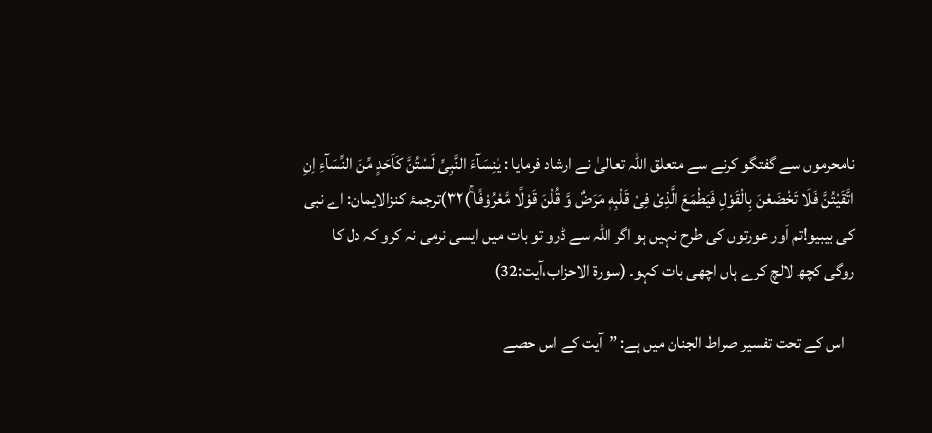نامحرموں سے گفتگو کرنے سے متعلق اللہ تعالیٰ نے ارشاد فرمایا : یٰنِسَآءَ النَّبِیِّ لَسْتُنَّ كَاَحَدٍ مِّنَ النِّسَآءِ اِنِ اتَّقَیْتُنَّ فَلَا تَخْضَعْنَ بِالْقَوْلِ فَیَطْمَعَ الَّذِیْ فِیْ قَلْبِهٖ مَرَضٌ وَّ قُلْنَ قَوْلًا مَّعْرُوْفًا ۚ)۳۲)ترجمۂ کنزالایمان: اے نبی کی بیبیو!تم اَور عورتوں کی طرح نہیں ہو اگر اللہ سے ڈرو تو بات میں ایسی نرمی نہ کرو کہ دل کا روگی کچھ لالچ کرے ہاں اچھی بات کہو۔ (سورۃ الاحزاب،آیت:32)

   اس کے تحت تفسیر صراط الجنان میں ہے: ”آیت کے اس حصے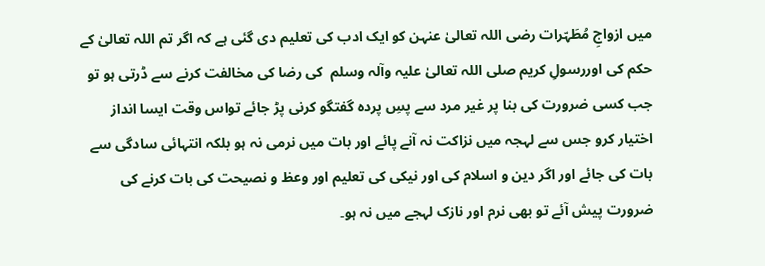میں ازواجِ مُطَہّرات رضی اللہ تعالیٰ عنہن کو ایک ادب کی تعلیم دی گئی ہے کہ اگر تم اللہ تعالیٰ کے حکم کی اوررسولِ کریم صلی اللہ تعالیٰ علیہ وآلہ وسلم  کی رضا کی مخالفت کرنے سے ڈرتی ہو تو جب کسی ضرورت کی بنا پر غیر مرد سے پسِ پردہ گفتگو کرنی پڑ جائے تواس وقت ایسا انداز اختیار کرو جس سے لہجہ میں نزاکت نہ آنے پائے اور بات میں نرمی نہ ہو بلکہ انتہائی سادگی سے بات کی جائے اور اگر دین و اسلام کی اور نیکی کی تعلیم اور وعظ و نصیحت کی بات کرنے کی ضرورت پیش آئے تو بھی نرم اور نازک لہجے میں نہ ہو۔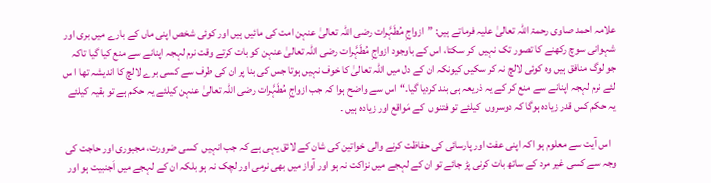علامہ احمد صاوی رحمۃ اللہ تعالیٰ علیہ فرماتے ہیں: ”ازواجِ مُطَہَّرات رضی اللہ تعالیٰ عنہن امت کی مائیں ہیں اور کوئی شخص اپنی ماں کے بارے میں بری اور شہوانی سوچ رکھنے کا تصور تک نہیں  کر سکتا، اس کے باوجود ازواجِ مُطَہَّرات رضی اللہ تعالیٰ عنہن کو بات کرتے وقت نرم لہجہ اپنانے سے منع کیا گیا تاکہ جو لوگ منافق ہیں وہ کوئی لالچ نہ کر سکیں کیونکہ ان کے دل میں اللہ تعالیٰ کا خوف نہیں ہوتا جس کی بنا پر ان کی طرف سے کسی برے لالچ کا اندیشہ تھا ا س لئے نرم لہجہ اپنانے سے منع کر کے یہ ذریعہ ہی بند کردیا گیا۔“اس سے واضح ہوا کہ جب ازواجِ مُطَہَّرات رضی اللہ تعالیٰ عنہن کیلئے یہ حکم ہے تو بقیہ کیلئے یہ حکم کس قدر زیادہ ہوگا کہ دوسروں  کیلئے تو فتنوں  کے مَواقع اور زیادہ ہیں ۔

   اس آیت سے معلوم ہو اکہ اپنی عفت اور پارسائی کی حفاظت کرنے والی خواتین کی شان کے لائق یہی ہے کہ جب انہیں  کسی ضرورت، مجبوری اور حاجت کی وجہ سے کسی غیر مرد کے ساتھ بات کرنی پڑ جائے تو ان کے لہجے میں نزاکت نہ ہو اور آواز میں بھی نرمی اور لچک نہ ہو بلکہ ان کے لہجے میں اَجنبیت ہو اور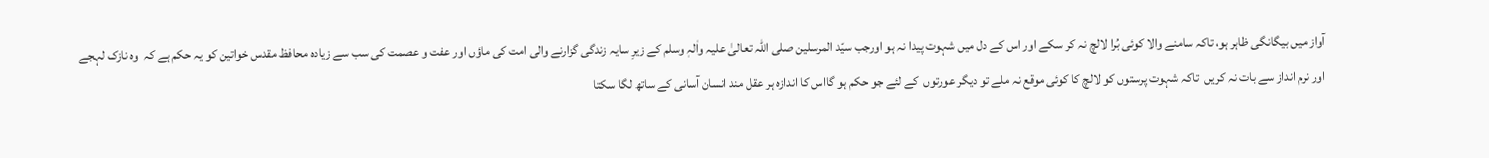آواز میں بیگانگی ظاہر ہو، تاکہ سامنے والا کوئی بُرا لالچ نہ کر سکے اور اس کے دل میں شہوت پیدا نہ ہو اورجب سیّد المرسلین صلی اللہ تعالیٰ علیہ واٰلہٖ وسلم کے زیرِ سایہ زندگی گزارنے والی امت کی ماؤں اور عفت و عصمت کی سب سے زیادہ محافظ مقدس خواتین کو یہ حکم ہے کہ  وہ نازک لہجے اور نرم انداز سے بات نہ کریں  تاکہ شہوت پرستوں کو لالچ کا کوئی موقع نہ ملے تو دیگر عورتوں  کے لئے جو حکم ہو گااس کا اندازہ ہر عقل مند انسان آسانی کے ساتھ لگا سکتا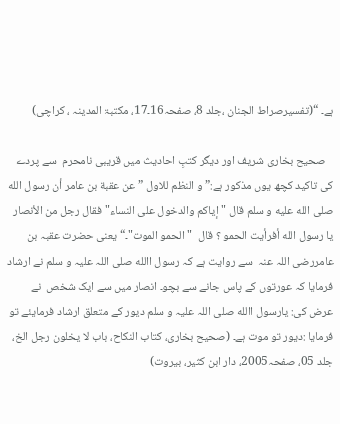ہے۔ “(تفسیرصراط الجنان ،جلد 8، صفحہ16۔17، مکتبۃ المدینہ ، کراچی)

   صحیح بخاری شریف اور دیگر کتبِ احادیث میں قریبی نامحرم  سے پردے کی تاکید کچھ یوں مذکور ہے:”و النظم للاول ”عن عقبة بن عامر أن رسول الله صلى الله عليه و سلم قال " إياكم والدخول على النساء" فقال رجل من الأنصار يا رسول الله أفرأيت الحمو ؟ قال  "الحمو الموت"۔“ یعنی حضرت عقبہ بن عامررضی اللہ عنہ  سے روایت ہے کہ رسول االله صلی اللہ علیہ و سلم نے ارشاد فرمایا کہ عورتوں کے پاس جانے سے بچو۔ انصار میں سے ایک شخص  نے عرض کی: یارسول االله صلی اللہ علیہ و سلم دیور کے متعلق ارشاد فرمایئے تو فرمایا :دیور تو موت ہے۔ (صحیح بخاری، کتاب النکاح، باب لا یخلون رجل الخ، جلد 05، صفحہ2005، دار ابن كثير، بيروت)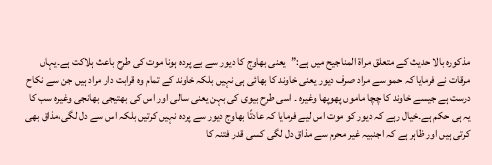مذکورہ بالا حدیث کے متعلق مراۃ المناجیح میں ہے:”یعنی بھاوج کا دیور سے بے پردہ ہونا موت کی طرح باعث ہلاکت ہے۔یہاں مرقات نے فرمایا کہ حمو سے مراد صرف دیور یعنی خاوند کا بھائی ہی نہیں بلکہ خاوند کے تمام وہ قرابت دار مراد ہیں جن سے نکاح درست ہے جیسے خاوند کا چچا ماموں پھوپھا وغیرہ ۔ اسی طرح بیوی کی بہن یعنی سالی اور اس کی بھتیجی بھانجی وغیرہ سب کا یہ ہی حکم ہے۔خیال رہے کہ دیور کو موت اس لیے فرمایا کہ عادتًا بھاوج دیور سے پردہ نہیں کرتیں بلکہ اس سے دل لگی،مذاق بھی کرتی ہیں اور ظاہر ہے کہ اجنبیہ غیر محرم سے مذاق دل لگی کسی قدر فتنہ کا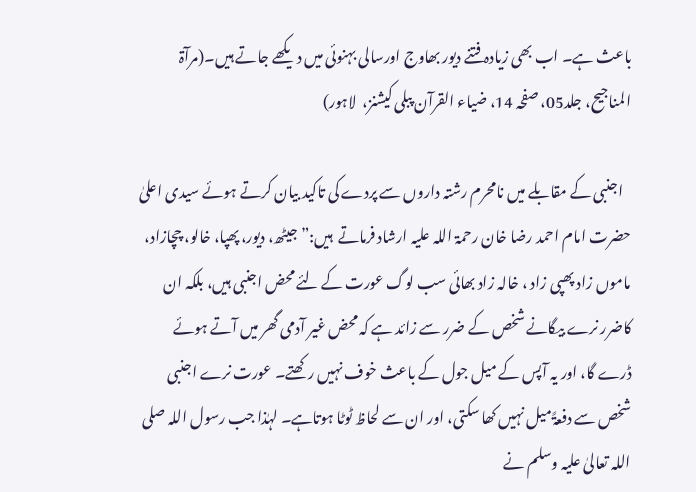باعث ہے۔ اب بھی زیادہ فتنے دیور بھاوج اورسالی بہنوئی میں دیکھے جاتے ہیں۔(مرآۃ المناجیح، جلد05، صفحہ 14، ضیاء القرآن پبلی کیشنز،  لاہور)

   اجنبی کے مقابلے میں نامحرم رشتہ داروں سے پردے کی تاکید بیان کرتے ہوئے سیدی اعلیٰ حضرت امام احمد رضا خان رحمۃ اللہ علیہ ارشاد فرماتے  ہیں:”جیٹھ، دیور، پھپا، خالو، چچازاد، ماموں زاد پھپی زاد ، خالہ زاد بھائی سب لوگ عورت کے لئے محض اجنبی ہیں، بلکہ ان کاضرر نرے بیگانے شخص کے ضرر سے زائد ہے کہ محض غیر آدمی گھر میں آتے ہوئے ڈرے گا، اور یہ آپس کے میل جول کے باعث خوف نہیں رکھتے۔ عورت نرے اجنبی شخص سے دفعۃً میل نہیں کھا سکتی، اور ان سے لحاظ ٹوٹا ہوتاہے۔ لہٰذا جب رسول اللہ صلی اللہ تعالیٰ علیہ وسلم نے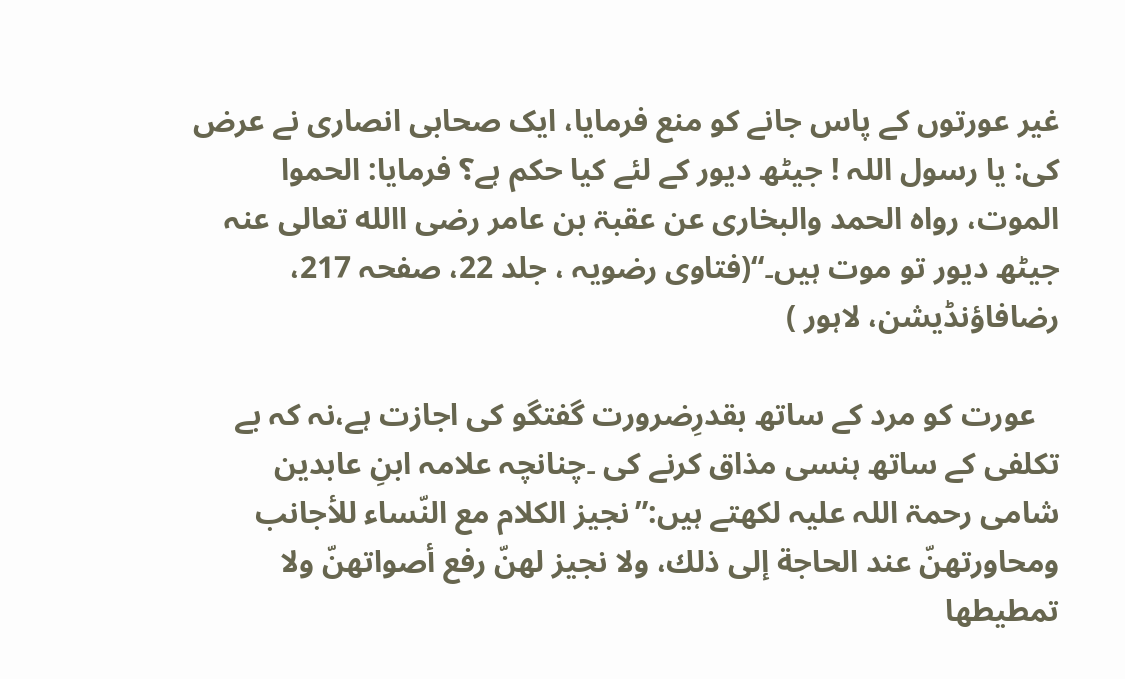غیر عورتوں کے پاس جانے کو منع فرمایا، ایک صحابی انصاری نے عرض کی: یا رسول اللہ ! جیٹھ دیور کے لئے کیا حکم ہے؟ فرمایا: الحموا الموت، رواہ الحمد والبخاری عن عقبۃ بن عامر رضی االله تعالی عنہ جیٹھ دیور تو موت ہیں۔“(فتاوی رضویہ ، جلد 22، صفحہ 217، رضافاؤنڈیشن، لاہور )

   عورت کو مرد کے ساتھ بقدرِضرورت گفتگو کی اجازت ہے،نہ کہ بے تکلفی کے ساتھ ہنسی مذاق کرنے کی ۔چنانچہ علامہ ابنِ عابدین شامی رحمۃ اللہ علیہ لکھتے ہیں:”نجيز الكلام مع النّساء للأجانب ومحاورتهنّ عند الحاجة إلى ذلك، ولا نجيز لهنّ رفع أصواتهنّ ولا تمطيطها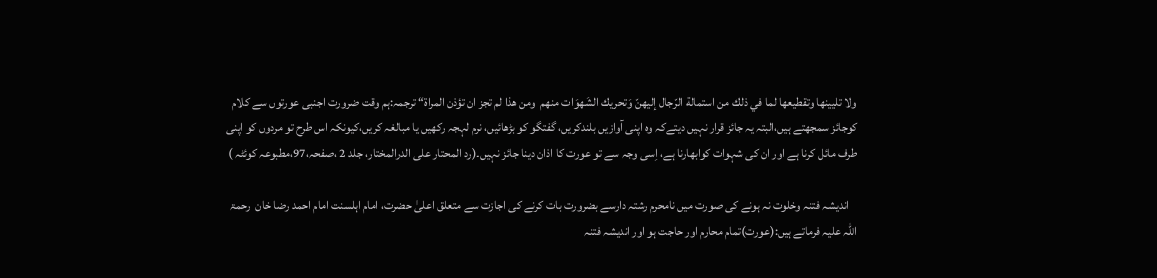ولا تليینها وتقطيعها لما في ذلك من استمالة الرّجال إليهنّ وَتحريك الشَهوَات منهم  ومن ھذا لم تجز ان تؤذن المراۃ“ ترجمہ:ہم وقت ضرورت اجنبی عورتوں سے کلام کوجائز سمجھتے ہیں،البتہ یہ جائز قرار نہیں دیتےکہ وہ اپنی آوازیں بلندکریں، گفتگو کو بڑھائیں، نرم لہجہ رکھیں یا مبالغہ کریں،کیونکہ اس طرح تو مردوں کو اپنی طرف مائل کرنا ہے اور ان کی شہوات کوابھارنا ہے، اِسی وجہ سے تو عورت کا اذان دینا جائز نہیں۔(رد المحتار علی الدرالمختار، جلد 2 ،صفحہ،97،مطبوعہ کوئٹہ )

   اندیشہ فتنہ وخلوت نہ ہونے کی صورت میں نامحرم رشتہ دارسے بضرورت بات کرنے کی اجازت سے متعلق اعلیٰ حضرت، امام اہلسنت امام احمد رضا خان  رحمۃ اللہ علیہ فرماتے ہیں:(عورت)تمام محارم اور حاجت ہو اور اندیشہ فتنہ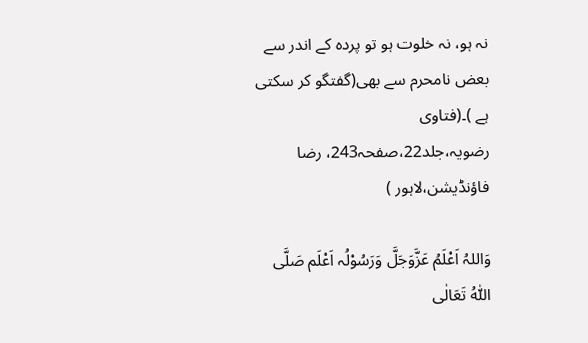نہ ہو، نہ خلوت ہو تو پردہ کے اندر سے بعض نامحرم سے بھی(گفتگو کر سکتی ہے )۔(فتاوی رضویہ،جلد22،صفحہ243، رضا فاؤنڈیشن،لاہور )

وَاللہُ اَعْلَمُ عَزَّوَجَلَّ وَرَسُوْلُہ اَعْلَم صَلَّی اللّٰہُ تَعَالٰی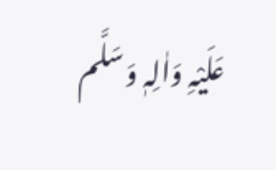عَلَیْہِ وَاٰلِہٖ وَسَلَّم